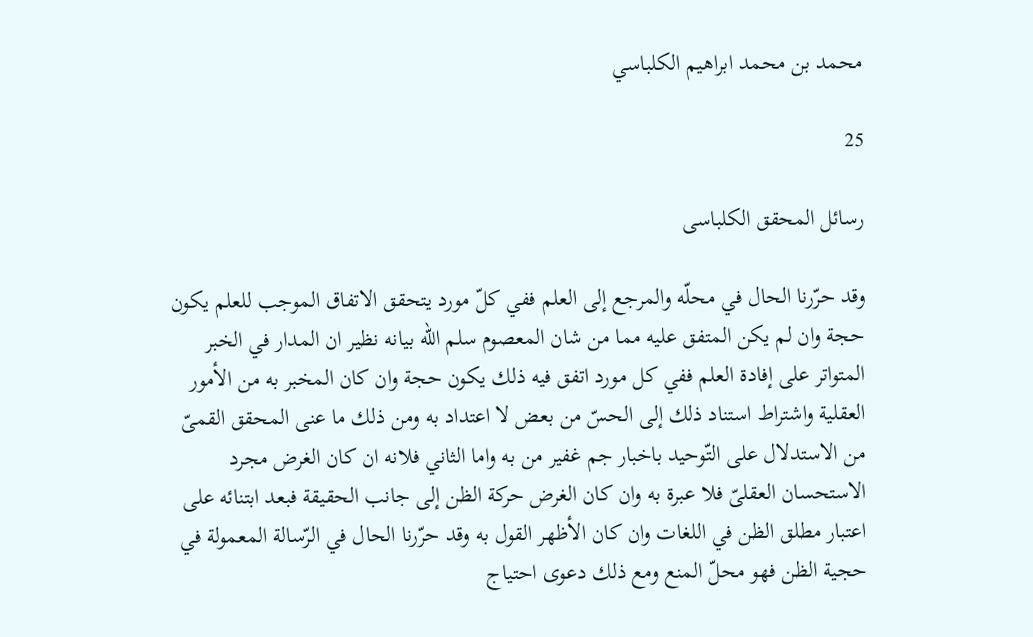محمد بن محمد ابراهيم الكلباسي

25

رسائل المحقق الكلباسى

وقد حرّرنا الحال في محلّه والمرجع إلى العلم ففي كلّ مورد يتحقق الاتفاق الموجب للعلم يكون حجة وان لم يكن المتفق عليه مما من شان المعصوم سلم اللّه بيانه نظير ان المدار في الخبر المتواتر على إفادة العلم ففي كل مورد اتفق فيه ذلك يكون حجة وان كان المخبر به من الأمور العقلية واشتراط استناد ذلك إلى الحسّ من بعض لا اعتداد به ومن ذلك ما عنى المحقق القمىّ من الاستدلال على التّوحيد باخبار جم غفير من به واما الثاني فلانه ان كان الغرض مجرد الاستحسان العقلىّ فلا عبرة به وان كان الغرض حركة الظن إلى جانب الحقيقة فبعد ابتنائه على اعتبار مطلق الظن في اللغات وان كان الأظهر القول به وقد حرّرنا الحال في الرّسالة المعمولة في حجية الظن فهو محلّ المنع ومع ذلك دعوى احتياج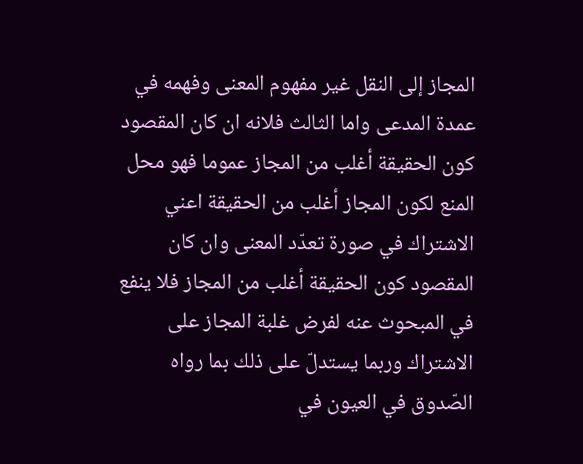المجاز إلى النقل غير مفهوم المعنى وفهمه في عمدة المدعى واما الثالث فلانه ان كان المقصود كون الحقيقة أغلب من المجاز عموما فهو محل المنع لكون المجاز أغلب من الحقيقة اعني الاشتراك في صورة تعدّد المعنى وان كان المقصود كون الحقيقة أغلب من المجاز فلا ينفع في المبحوث عنه لفرض غلبة المجاز على الاشتراك وربما يستدلّ على ذلك بما رواه الصّدوق في العيون في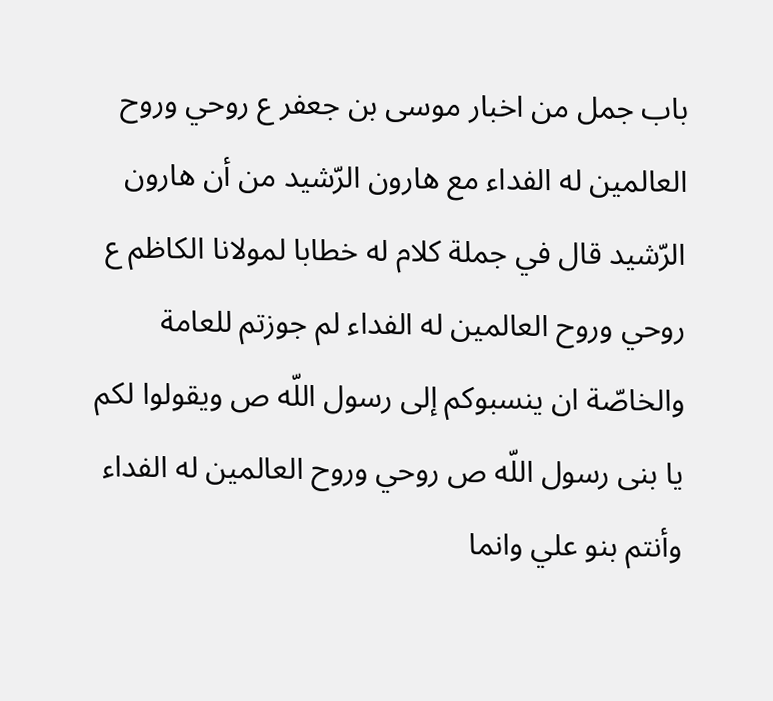باب جمل من اخبار موسى بن جعفر ع روحي وروح العالمين له الفداء مع هارون الرّشيد من أن هارون الرّشيد قال في جملة كلام له خطابا لمولانا الكاظم ع روحي وروح العالمين له الفداء لم جوزتم للعامة والخاصّة ان ينسبوكم إلى رسول اللّه ص ويقولوا لكم يا بنى رسول اللّه ص روحي وروح العالمين له الفداء وأنتم بنو علي وانما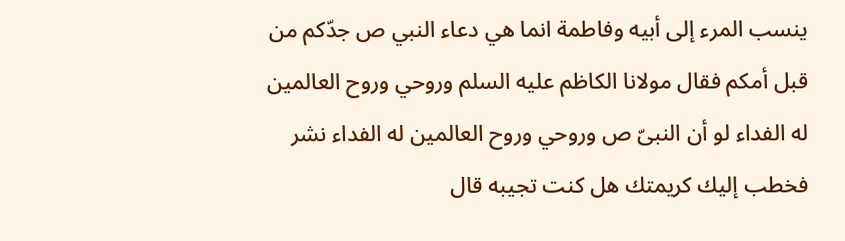ينسب المرء إلى أبيه وفاطمة انما هي دعاء النبي ص جدّكم من قبل أمكم فقال مولانا الكاظم عليه السلم وروحي وروح العالمين له الفداء لو أن النبىّ ص وروحي وروح العالمين له الفداء نشر فخطب إليك كريمتك هل كنت تجيبه قال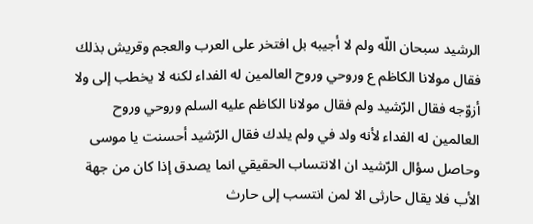الرشيد سبحان اللّه ولم لا أجيبه بل افتخر على العرب والعجم وقريش بذلك فقال مولانا الكاظم ع وروحي وروح العالمين له الفداء لكنه لا يخطب إلى ولا أزوّجه فقال الرّشيد ولم فقال مولانا الكاظم عليه السلم وروحي وروح العالمين له الفداء لأنه ولد في ولم يلدك فقال الرّشيد أحسنت يا موسى وحاصل سؤال الرّشيد ان الانتساب الحقيقي انما يصدق إذا كان من جهة الأب فلا يقال حارثى الا لمن انتسب إلى حارث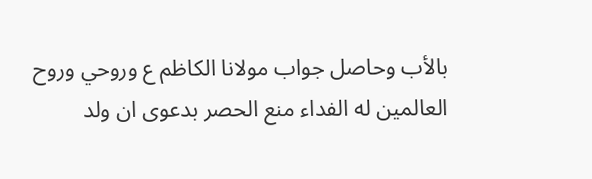بالأب وحاصل جواب مولانا الكاظم ع وروحي وروح العالمين له الفداء منع الحصر بدعوى ان ولد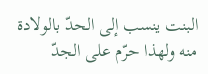البنت ينسب إلى الحدّ بالولادة منه ولهذا حرّم على الجدّ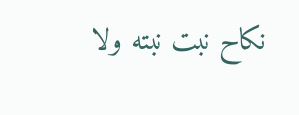نكاح نبت نبته ولا